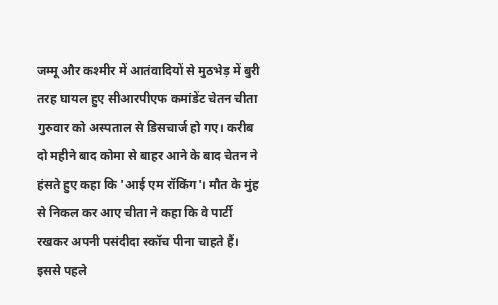जम्मू और कश्मीर में आतंवादियों से मुठभेड़ में बुरी तरह घायल हुए सीआरपीएफ कमांडेंट चेतन चीता गुरुवार को अस्पताल से डिसचार्ज हो गए। करीब दो महीने बाद कोमा से बाहर आने के बाद चेतन ने हंसते हुए कहा कि 'आई एम रॉकिंग'। मौत के मुंह से निकल कर आए चीता ने कहा कि वे पार्टी रखकर अपनी पसंदीदा स्कॉच पीना चाहते हैं।
इससे पहले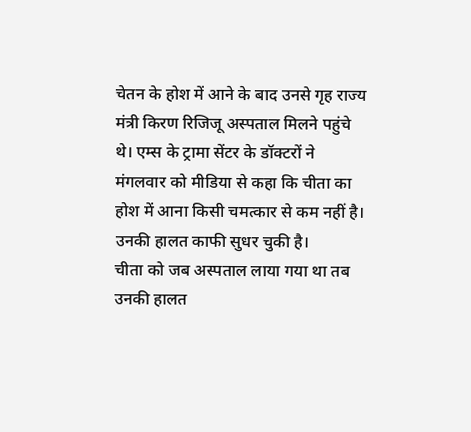चेतन के होश में आने के बाद उनसे गृह राज्य मंत्री किरण रिजिजू अस्पताल मिलने पहुंचे थे। एम्स के ट्रामा सेंटर के डॉक्टरों ने मंगलवार को मीडिया से कहा कि चीता का होश में आना किसी चमत्कार से कम नहीं है। उनकी हालत काफी सुधर चुकी है।
चीता को जब अस्पताल लाया गया था तब उनकी हालत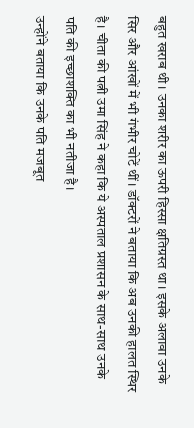बहुत खराब थी। उनका शरीर का ऊपरी हिस्सा क्षतिग्रस्त था। इसके अलावा उनके सिर और आंखों में भी गंभीर चोटें थीं। डॉक्टरों ने बताया कि अब उनकी हालत स्थिर है। चीता की पत्नी उमा सिंह ने कहा कि ये अस्पताल प्रशासन के साथ-साथ उनके पति की इच्छाशक्ति का भी नतीजा है।
उन्होंने बताया कि उनके पति मजबूत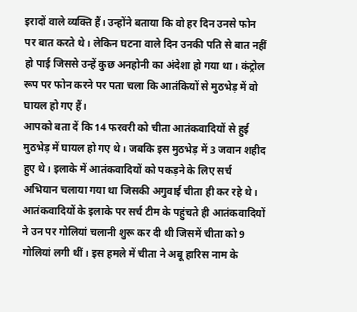इरादों वाले व्यक्ति हैं। उन्होंने बताया कि वो हर दिन उनसे फोन पर बात करते थे। लेकिन घटना वाले दिन उनकी पति से बात नहीं हो पाई जिससे उन्हें कुछ अनहोनी का अंदेशा हो गया था। कंट्रोल रूप पर फोन करने पर पता चला कि आतंकियों से मुठभेड़ में वो घायल हो गए हैं।
आपको बता दें कि 14 फरवरी को चीता आतंकवादियों से हुई मुठभेड़ में घायल हो गए थे। जबकि इस मुठभेड़ में 3 जवान शहीद हुए थे। इलाके में आतंकवादियों को पकड़ने के लिए सर्च अभियान चलाया गया था जिसकी अगुवाई चीता ही कर रहे थे। आतंकवादियों के इलाके पर सर्च टीम के पहुंचते ही आतंकवादियों ने उन पर गोलियां चलानी शुरू कर दी थी जिसमें चीता को 9 गोलियां लगी थीं। इस हमले में चीता ने अबू हारिस नाम के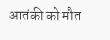आतंकी को मौत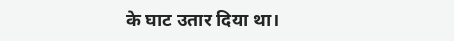के घाट उतार दिया था।